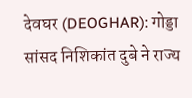देवघर (DEOGHAR): गोड्डा सांसद निशिकांत दुबे ने राज्य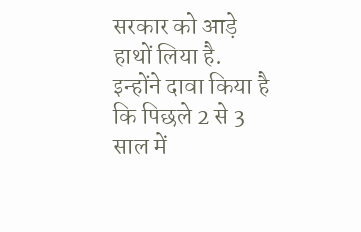सरकार को आड़े हाथों लिया है. इन्होंने दावा किया है कि पिछले 2 से 3 साल में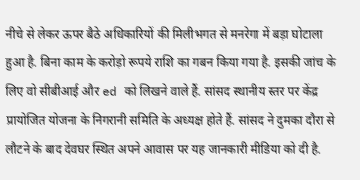नीचे से लेकर ऊपर बैठे अधिकारियों की मिलीभगत से मनरेगा में बड़ा घोटाला हुआ है. बिना काम के करोड़ो रूपये राशि का गबन किया गया है. इसकी जांच के लिए वो सीबीआई और ed को लिखने वाले हैं. सांसद स्थानीय स्तर पर केंद्र प्रायोजित योजना के निगरानी समिति के अध्यक्ष होते हैं. सांसद ने दुमका दौरा से लौटने के बाद देवघर स्थित अपने आवास पर यह जानकारी मीडिया को दी है.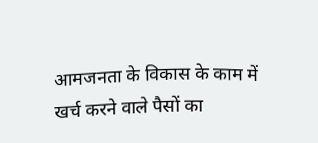आमजनता के विकास के काम में खर्च करने वाले पैसों का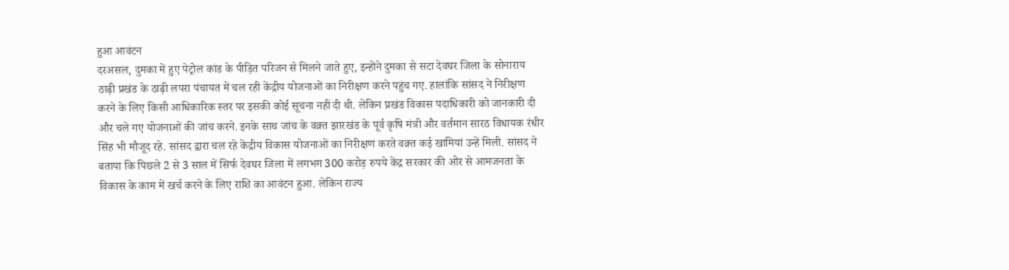हुआ आवंटन
दरअसल, दुमका में हुए पेट्रोल कांड के पीड़ित परिजन से मिलने जाते हुए, इन्होंने दुमका से सटा देवघर जिला के सोनाराय ठाढ़ी प्रखंड के ठाढ़ी लपरा पंचायत में चल रही केंद्रीय योजनाओं का निरीक्षण करने पहुंच गए. हालांकि सांसद ने निरीक्षण करने के लिए किसी आधिकारिक स्तर पर इसकी कोई सूचना नहीं दी थी. लेकिन प्रखंड विकास पदाधिकारी को जानकारी दी और चले गए योजनाओं की जांच करने. इनके साथ जांच के वक़्त झारखंड के पूर्व कृषि मंत्री और वर्तमान सारठ विधायक रंधीर सिंह भी मौजूद रहे. सांसद द्वारा चल रहे केंद्रीय विकास योजनाओं का निरीक्षण करते वक़्त कई खामियां उन्हें मिली. सांसद ने बताया कि पिछले 2 से 3 साल में सिर्फ देवघर जिला में लगभग 300 करोड़ रुपये केंद्र सरकार की ओर से आमजनता के विकास के काम में खर्च करने के लिए राशि का आवंटन हुआ. लेकिन राज्य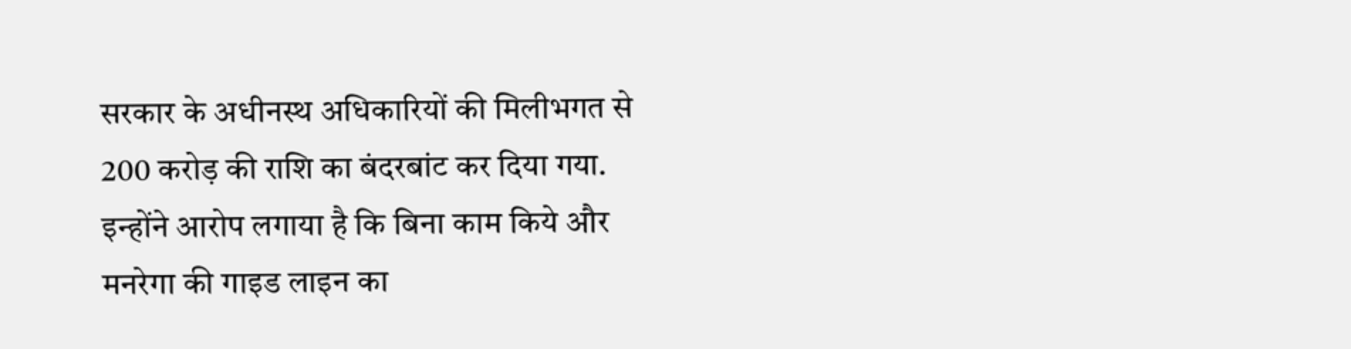सरकार के अधीनस्थ अधिकारियों की मिलीभगत से 200 करोड़ की राशि का बंदरबांट कर दिया गया. इन्होंने आरोप लगाया है कि बिना काम किये और मनरेगा की गाइड लाइन का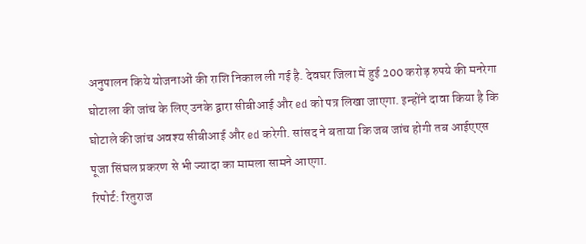अनुपालन किये योजनाओं की राशि निकाल ली गई है. देवघर जिला में हुई 200 करोड़ रुपये की मनरेगा घोटाला की जांच के लिए उनके द्वारा सीबीआई और ed को पत्र लिखा जाएगा. इन्होंने दावा किया है कि घोटाले की जांच अवश्य सीबीआई और ed करेगी. सांसद ने बताया कि जब जांच होगी तब आईएएस पूजा सिंघल प्रकरण से भी ज्यादा का मामला सामने आएगा.
रिपोर्ट: रितुराज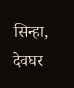सिन्हा, देवघर